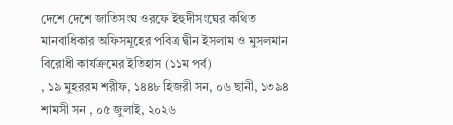দেশে দেশে জাতিসংঘ ওরফে ইহুদীসংঘের কথিত মানবাধিকার অফিসমূহের পবিত্র দ্বীন ইসলাম ও মুসলমান বিরোধী কার্যক্রমের ইতিহাস (১১ম পর্ব)
, ১৯ মুহররম শরীফ, ১৪৪৮ হিজরী সন, ০৬ ছানী, ১৩৯৪ শামসী সন , ০৫ জুলাই, ২০২৬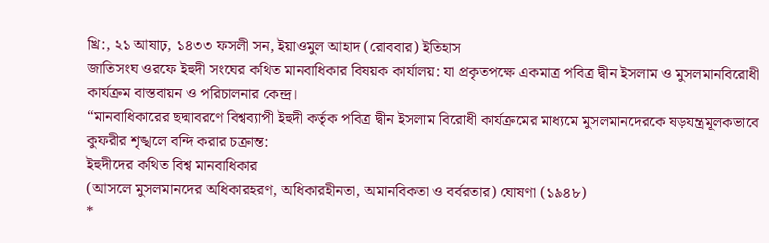খ্রি:, ২১ আষাঢ়, ১৪৩৩ ফসলী সন, ইয়াওমুল আহাদ (রোববার) ইতিহাস
জাতিসংঘ ওরফে ইহুদী সংঘের কথিত মানবাধিকার বিষয়ক কার্যালয়: যা প্রকৃতপক্ষে একমাত্র পবিত্র দ্বীন ইসলাম ও মুসলমানবিরোধী কার্যক্রম বাস্তবায়ন ও পরিচালনার কেন্দ্র।
“মানবাধিকারের ছদ্মাবরণে বিশ্বব্যাপী ইহুদী কর্তৃক পবিত্র দ্বীন ইসলাম বিরোধী কার্যক্রমের মাধ্যমে মুসলমানদেরকে ষড়যন্ত্রমূলকভাবে কুফরীর শৃঙ্খলে বন্দি করার চক্রান্ত:
ইহুদীদের কথিত বিশ্ব মানবাধিকার
(আসলে মুসলমানদের অধিকারহরণ, অধিকারহীনতা, অমানবিকতা ও বর্বরতার) ঘোষণা (১৯৪৮)
*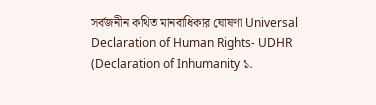সর্বজনীন কথিত মানবাধিকার ঘোষণা Universal Declaration of Human Rights- UDHR (Declaration of Inhumanity ১.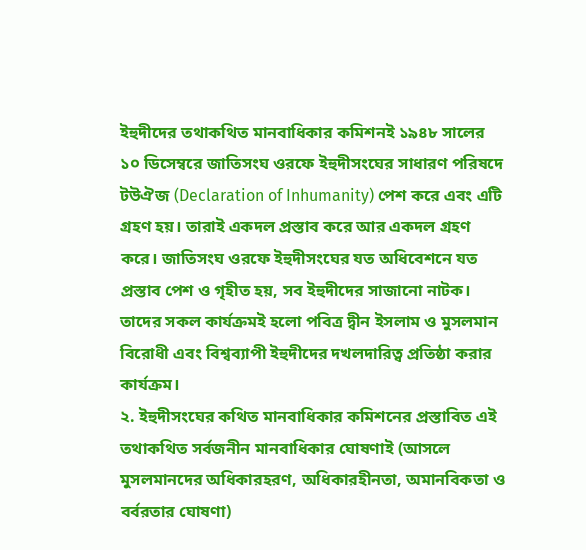ইহুদীদের তথাকথিত মানবাধিকার কমিশনই ১৯৪৮ সালের ১০ ডিসেম্বরে জাতিসংঘ ওরফে ইহুদীসংঘের সাধারণ পরিষদে টউঐজ (Declaration of Inhumanity) পেশ করে এবং এটি গ্রহণ হয়। তারাই একদল প্রস্তাব করে আর একদল গ্রহণ করে। জাতিসংঘ ওরফে ইহুদীসংঘের যত অধিবেশনে যত প্রস্তাব পেশ ও গৃহীত হয়, সব ইহুদীদের সাজানো নাটক। তাদের সকল কার্যক্রমই হলো পবিত্র দ্বীন ইসলাম ও মুসলমান বিরোধী এবং বিশ্বব্যাপী ইহুদীদের দখলদারিত্ব প্রতিষ্ঠা করার কার্যক্রম।
২. ইহুদীসংঘের কথিত মানবাধিকার কমিশনের প্রস্তাবিত এই তথাকথিত সর্বজনীন মানবাধিকার ঘোষণাই (আসলে মুসলমানদের অধিকারহরণ, অধিকারহীনতা, অমানবিকতা ও বর্বরতার ঘোষণা)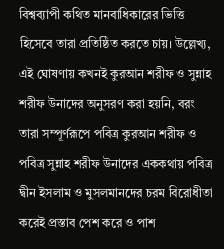বিশ্বব্যাপী কথিত মানবাধিকারের ভিত্তি হিসেবে তারা প্রতিষ্ঠিত করতে চায়। উল্লেখ্য, এই ঘোষণায় কখনই কুরআন শরীফ ও সুন্নাহ শরীফ উনাদের অনুসরণ করা হয়নি, বরং তারা সম্পূর্ণরূপে পবিত্র কুরআন শরীফ ও পবিত্র সুন্নাহ শরীফ উনাদের এককথায় পবিত্র দ্বীন ইসলাম ও মুসলমানদের চরম বিরোধীতা করেই প্রস্তাব পেশ করে ও পাশ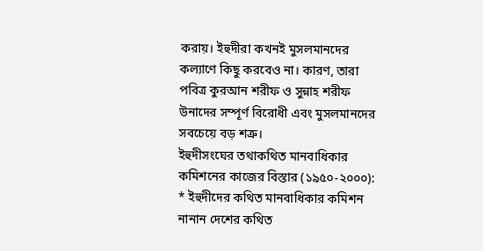করায়। ইহুদীরা কখনই মুসলমানদের কল্যাণে কিছু করবেও না। কারণ, তারা পবিত্র কুরআন শরীফ ও সুন্নাহ শরীফ উনাদের সম্পূর্ণ বিরোধী এবং মুসলমানদের সবচেয়ে বড় শত্রু।
ইহুদীসংঘের তথাকথিত মানবাধিকার কমিশনের কাজের বিস্তার (১৯৫০-২০০০):
* ইহুদীদের কথিত মানবাধিকার কমিশন নানান দেশের কথিত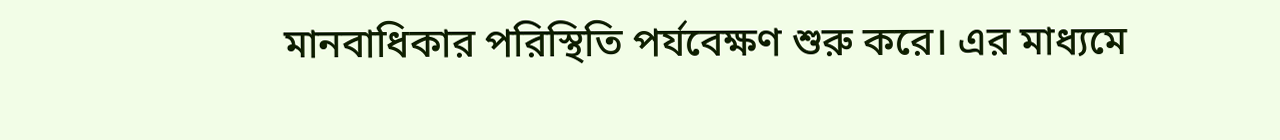মানবাধিকার পরিস্থিতি পর্যবেক্ষণ শুরু করে। এর মাধ্যমে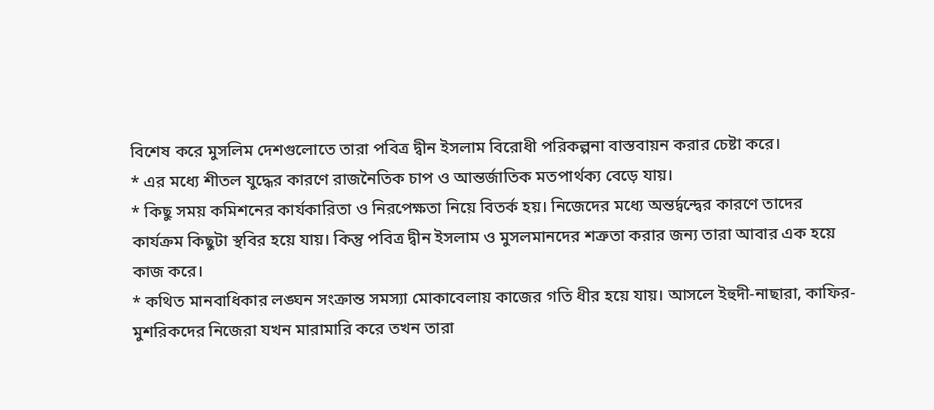বিশেষ করে মুসলিম দেশগুলোতে তারা পবিত্র দ্বীন ইসলাম বিরোধী পরিকল্পনা বাস্তবায়ন করার চেষ্টা করে।
* এর মধ্যে শীতল যুদ্ধের কারণে রাজনৈতিক চাপ ও আন্তর্জাতিক মতপার্থক্য বেড়ে যায়।
* কিছু সময় কমিশনের কার্যকারিতা ও নিরপেক্ষতা নিয়ে বিতর্ক হয়। নিজেদের মধ্যে অন্তর্দ্বন্দ্বের কারণে তাদের কার্যক্রম কিছুটা স্থবির হয়ে যায়। কিন্তু পবিত্র দ্বীন ইসলাম ও মুসলমানদের শত্রুতা করার জন্য তারা আবার এক হয়ে কাজ করে।
* কথিত মানবাধিকার লঙ্ঘন সংক্রান্ত সমস্যা মোকাবেলায় কাজের গতি ধীর হয়ে যায়। আসলে ইহুদী-নাছারা, কাফির-মুশরিকদের নিজেরা যখন মারামারি করে তখন তারা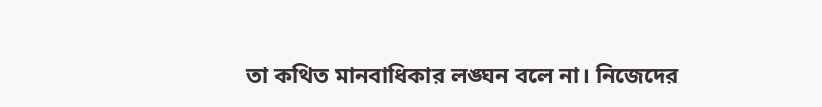তা কথিত মানবাধিকার লঙ্ঘন বলে না। নিজেদের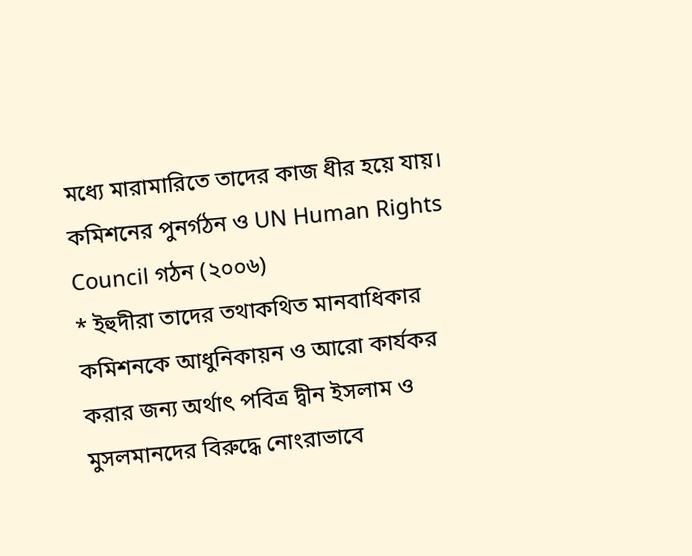মধ্যে মারামারিতে তাদের কাজ ধীর হয়ে যায়।
কমিশনের পুনর্গঠন ও UN Human Rights Council গঠন (২০০৬)
* ইহুদীরা তাদের তথাকথিত মানবাধিকার কমিশনকে আধুনিকায়ন ও আরো কার্যকর করার জন্য অর্থাৎ পবিত্র দ্বীন ইসলাম ও মুসলমানদের বিরুদ্ধে নোংরাভাবে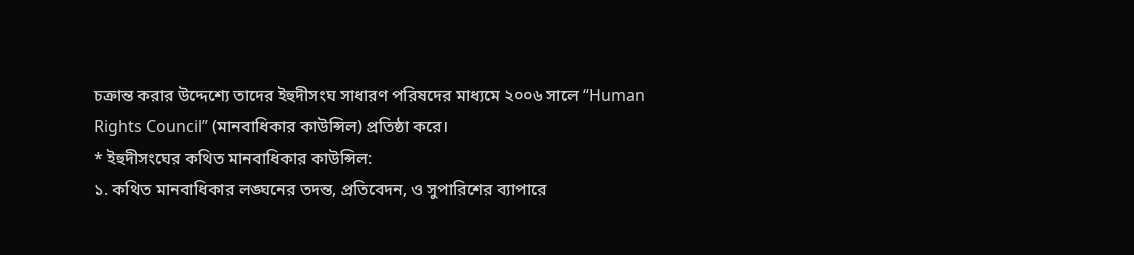চক্রান্ত করার উদ্দেশ্যে তাদের ইহুদীসংঘ সাধারণ পরিষদের মাধ্যমে ২০০৬ সালে “Human Rights Council” (মানবাধিকার কাউন্সিল) প্রতিষ্ঠা করে।
* ইহুদীসংঘের কথিত মানবাধিকার কাউন্সিল:
১. কথিত মানবাধিকার লঙ্ঘনের তদন্ত, প্রতিবেদন, ও সুপারিশের ব্যাপারে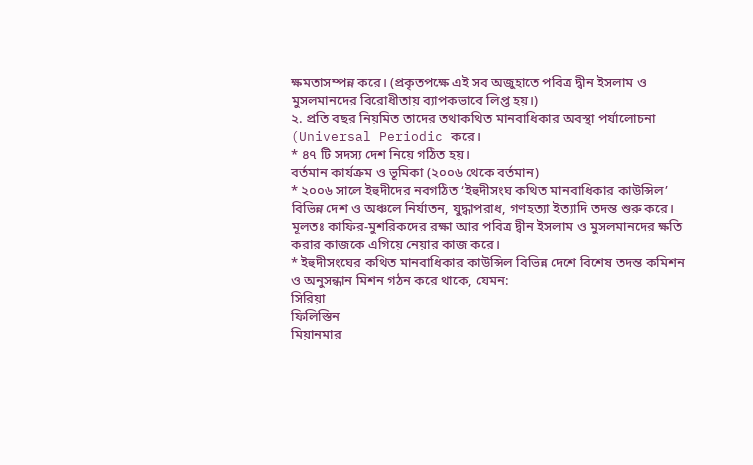ক্ষমতাসম্পন্ন করে। (প্রকৃতপক্ষে এই সব অজুহাতে পবিত্র দ্বীন ইসলাম ও মুসলমানদের বিরোধীতায় ব্যাপকভাবে লিপ্ত হয়।)
২. প্রতি বছর নিয়মিত তাদের তথাকথিত মানবাধিকার অবস্থা পর্যালোচনা (Universal Periodic করে।
* ৪৭ টি সদস্য দেশ নিয়ে গঠিত হয়।
বর্তমান কার্যক্রম ও ভূমিকা (২০০৬ থেকে বর্তমান)
* ২০০৬ সালে ইহুদীদের নবগঠিত ‘ইহুদীসংঘ কথিত মানবাধিকার কাউন্সিল’ বিভিন্ন দেশ ও অঞ্চলে নির্যাতন, যুদ্ধাপরাধ, গণহত্যা ইত্যাদি তদন্ত শুরু করে। মূলতঃ কাফির-মুশরিকদের রক্ষা আর পবিত্র দ্বীন ইসলাম ও মুসলমানদের ক্ষতি করার কাজকে এগিয়ে নেয়ার কাজ করে।
* ইহুদীসংঘের কথিত মানবাধিকার কাউন্সিল বিভিন্ন দেশে বিশেষ তদন্ত কমিশন ও অনুসন্ধান মিশন গঠন করে থাকে, যেমন:
সিরিয়া
ফিলিস্তিন
মিয়ানমার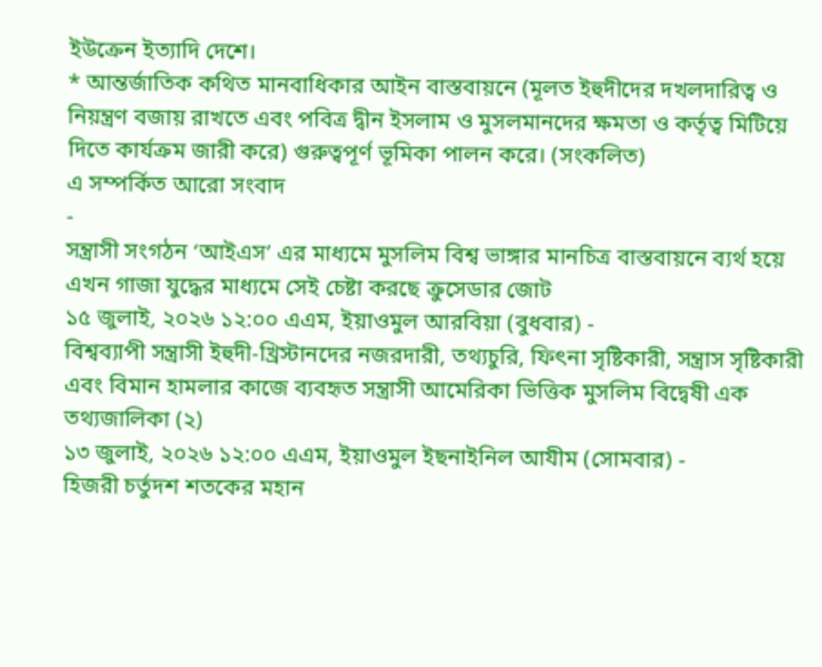ইউক্রেন ইত্যাদি দেশে।
* আন্তর্জাতিক কথিত মানবাধিকার আইন বাস্তবায়নে (মূলত ইহুদীদের দখলদারিত্ব ও নিয়ন্ত্রণ বজায় রাখতে এবং পবিত্র দ্বীন ইসলাম ও মুসলমানদের ক্ষমতা ও কর্তৃত্ব মিটিয়ে দিতে কার্যক্রম জারী করে) গুরুত্বপূর্ণ ভূমিকা পালন করে। (সংকলিত)
এ সম্পর্কিত আরো সংবাদ
-
সন্ত্রাসী সংগঠন ‘আইএস’ এর মাধ্যমে মুসলিম বিশ্ব ভাঙ্গার মানচিত্র বাস্তবায়নে ব্যর্থ হয়ে এখন গাজা যুদ্ধের মাধ্যমে সেই চেষ্টা করছে ক্রুসেডার জোট
১৫ জুলাই, ২০২৬ ১২:০০ এএম, ইয়াওমুল আরবিয়া (বুধবার) -
বিশ্বব্যাপী সন্ত্রাসী ইহুদী-খ্রিস্টানদের নজরদারী, তথ্যচুরি, ফিৎনা সৃষ্টিকারী, সন্ত্রাস সৃষ্টিকারী এবং বিমান হামলার কাজে ব্যবহৃত সন্ত্রাসী আমেরিকা ভিত্তিক মুসলিম বিদ্বেষী এক তথ্যজালিকা (২)
১৩ জুলাই, ২০২৬ ১২:০০ এএম, ইয়াওমুল ইছনাইনিল আযীম (সোমবার) -
হিজরী চর্তুদশ শতকের মহান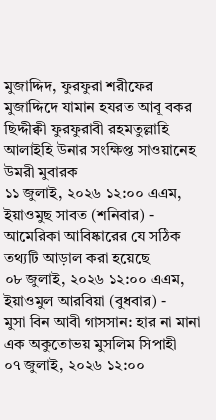মুজাদ্দিদ, ফুরফুরা শরীফের মুজাদ্দিদে যামান হযরত আবূ বকর ছিদ্দীক্বী ফুরফুরাবী রহমতুল্লাহি আলাইহি উনার সংক্ষিপ্ত সাওয়ানেহ উমরী মুবারক
১১ জুলাই, ২০২৬ ১২:০০ এএম, ইয়াওমুছ সাবত (শনিবার) -
আমেরিকা আবিষ্কারের যে সঠিক তথ্যটি আড়াল করা হয়েছে
০৮ জুলাই, ২০২৬ ১২:০০ এএম, ইয়াওমুল আরবিয়া (বুধবার) -
মুসা বিন আবী গাসসান: হার না মানা এক অকুতোভয় মুসলিম সিপাহী
০৭ জুলাই, ২০২৬ ১২:০০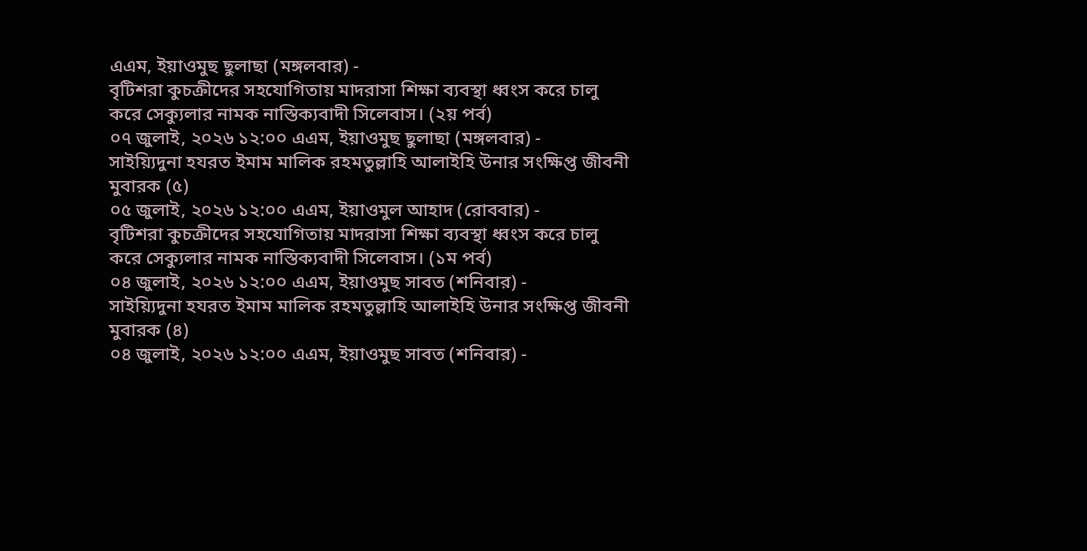এএম, ইয়াওমুছ ছুলাছা (মঙ্গলবার) -
বৃটিশরা কুচক্রীদের সহযোগিতায় মাদরাসা শিক্ষা ব্যবস্থা ধ্বংস করে চালু করে সেক্যুলার নামক নাস্তিক্যবাদী সিলেবাস। (২য় পর্ব)
০৭ জুলাই, ২০২৬ ১২:০০ এএম, ইয়াওমুছ ছুলাছা (মঙ্গলবার) -
সাইয়্যিদুনা হযরত ইমাম মালিক রহমতুল্লাহি আলাইহি উনার সংক্ষিপ্ত জীবনী মুবারক (৫)
০৫ জুলাই, ২০২৬ ১২:০০ এএম, ইয়াওমুল আহাদ (রোববার) -
বৃটিশরা কুচক্রীদের সহযোগিতায় মাদরাসা শিক্ষা ব্যবস্থা ধ্বংস করে চালু করে সেক্যুলার নামক নাস্তিক্যবাদী সিলেবাস। (১ম পর্ব)
০৪ জুলাই, ২০২৬ ১২:০০ এএম, ইয়াওমুছ সাবত (শনিবার) -
সাইয়্যিদুনা হযরত ইমাম মালিক রহমতুল্লাহি আলাইহি উনার সংক্ষিপ্ত জীবনী মুবারক (৪)
০৪ জুলাই, ২০২৬ ১২:০০ এএম, ইয়াওমুছ সাবত (শনিবার) -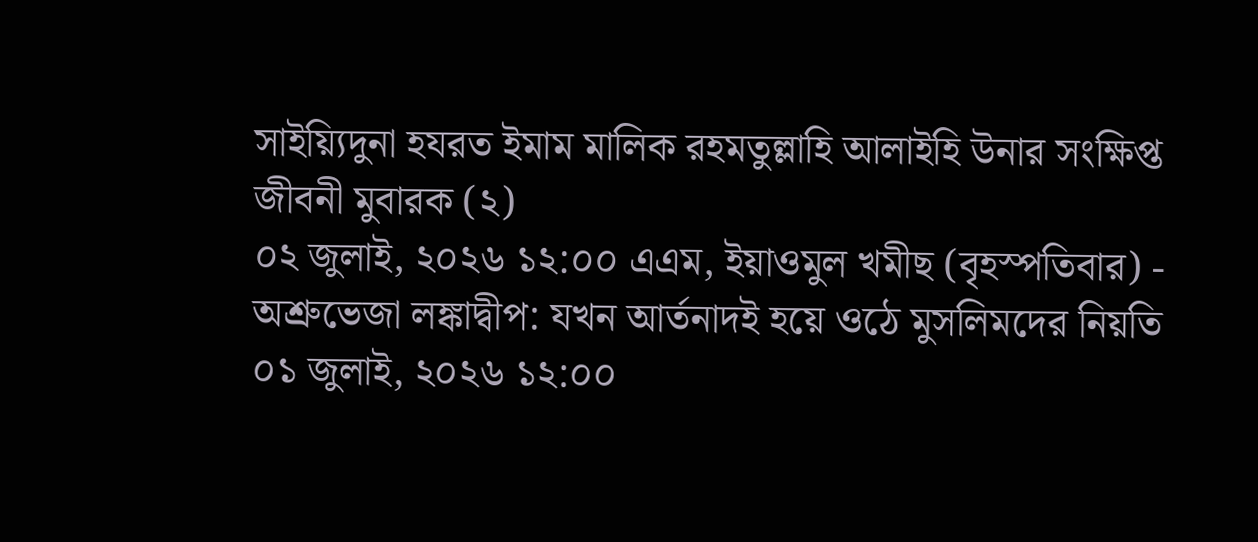সাইয়্যিদুনা হযরত ইমাম মালিক রহমতুল্লাহি আলাইহি উনার সংক্ষিপ্ত জীবনী মুবারক (২)
০২ জুলাই, ২০২৬ ১২:০০ এএম, ইয়াওমুল খমীছ (বৃহস্পতিবার) -
অশ্রুভেজা লঙ্কাদ্বীপ: যখন আর্তনাদই হয়ে ওঠে মুসলিমদের নিয়তি
০১ জুলাই, ২০২৬ ১২:০০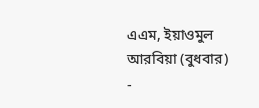এএম, ইয়াওমুল আরবিয়া (বুধবার) -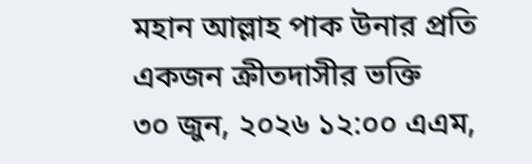মহান আল্লাহ পাক উনার প্রতি একজন ক্রীতদাসীর ভক্তি
৩০ জুন, ২০২৬ ১২:০০ এএম,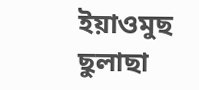ইয়াওমুছ ছুলাছা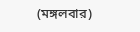(মঙ্গলবার)